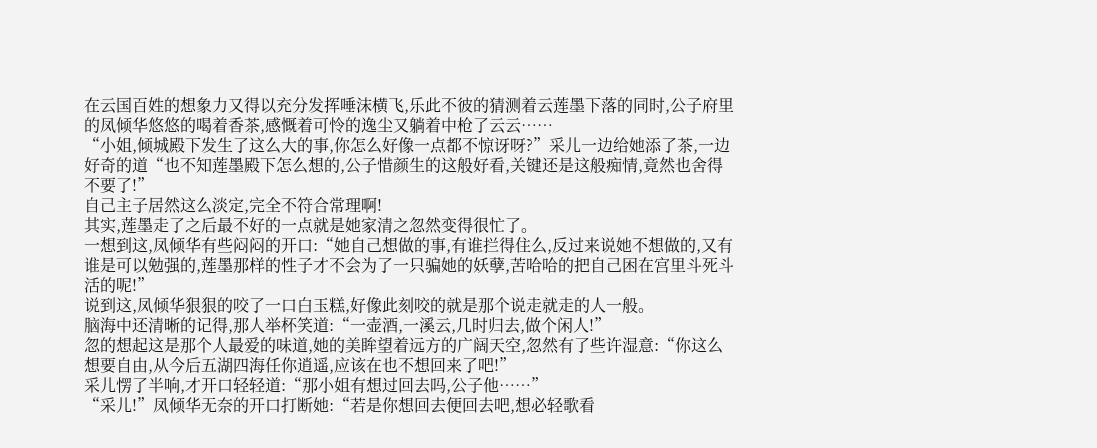在云国百姓的想象力又得以充分发挥唾沫横飞,乐此不彼的猜测着云莲墨下落的同时,公子府里的凤倾华悠悠的喝着香茶,感慨着可怜的逸尘又躺着中枪了云云……
“小姐,倾城殿下发生了这么大的事,你怎么好像一点都不惊讶呀?”采儿一边给她添了茶,一边好奇的道“也不知莲墨殿下怎么想的,公子惜颜生的这般好看,关键还是这般痴情,竟然也舍得不要了!”
自己主子居然这么淡定,完全不符合常理啊!
其实,莲墨走了之后最不好的一点就是她家清之忽然变得很忙了。
一想到这,凤倾华有些闷闷的开口:“她自己想做的事,有谁拦得住么,反过来说她不想做的,又有谁是可以勉强的,莲墨那样的性子才不会为了一只骗她的妖孽,苦哈哈的把自己困在宫里斗死斗活的呢!”
说到这,凤倾华狠狠的咬了一口白玉糕,好像此刻咬的就是那个说走就走的人一般。
脑海中还清晰的记得,那人举杯笑道:“一壶酒,一溪云,几时归去,做个闲人!”
忽的想起这是那个人最爱的味道,她的美眸望着远方的广阔天空,忽然有了些许湿意:“你这么想要自由,从今后五湖四海任你逍遥,应该在也不想回来了吧!”
采儿愣了半响,才开口轻轻道:“那小姐有想过回去吗,公子他……”
“采儿!”凤倾华无奈的开口打断她:“若是你想回去便回去吧,想必轻歌看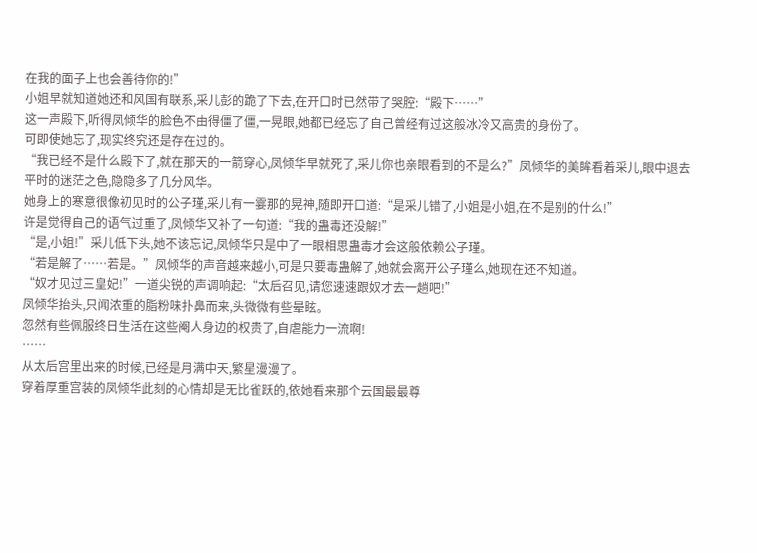在我的面子上也会善待你的!”
小姐早就知道她还和风国有联系,采儿彭的跪了下去,在开口时已然带了哭腔:“殿下……”
这一声殿下,听得凤倾华的脸色不由得僵了僵,一晃眼,她都已经忘了自己曾经有过这般冰冷又高贵的身份了。
可即使她忘了,现实终究还是存在过的。
“我已经不是什么殿下了,就在那天的一箭穿心,凤倾华早就死了,采儿你也亲眼看到的不是么?”凤倾华的美眸看着采儿,眼中退去平时的迷茫之色,隐隐多了几分风华。
她身上的寒意很像初见时的公子瑾,采儿有一霎那的晃神,随即开口道:“是采儿错了,小姐是小姐,在不是别的什么!”
许是觉得自己的语气过重了,凤倾华又补了一句道:“我的蛊毒还没解!”
“是,小姐!”采儿低下头,她不该忘记,凤倾华只是中了一眼相思蛊毒才会这般依赖公子瑾。
“若是解了……若是。”凤倾华的声音越来越小,可是只要毒蛊解了,她就会离开公子瑾么,她现在还不知道。
“奴才见过三皇妃!”一道尖锐的声调响起:“太后召见,请您速速跟奴才去一趟吧!”
凤倾华抬头,只闻浓重的脂粉味扑鼻而来,头微微有些晕眩。
忽然有些佩服终日生活在这些阉人身边的权贵了,自虐能力一流啊!
……
从太后宫里出来的时候,已经是月满中天,繁星漫漫了。
穿着厚重宫装的凤倾华此刻的心情却是无比雀跃的,依她看来那个云国最最尊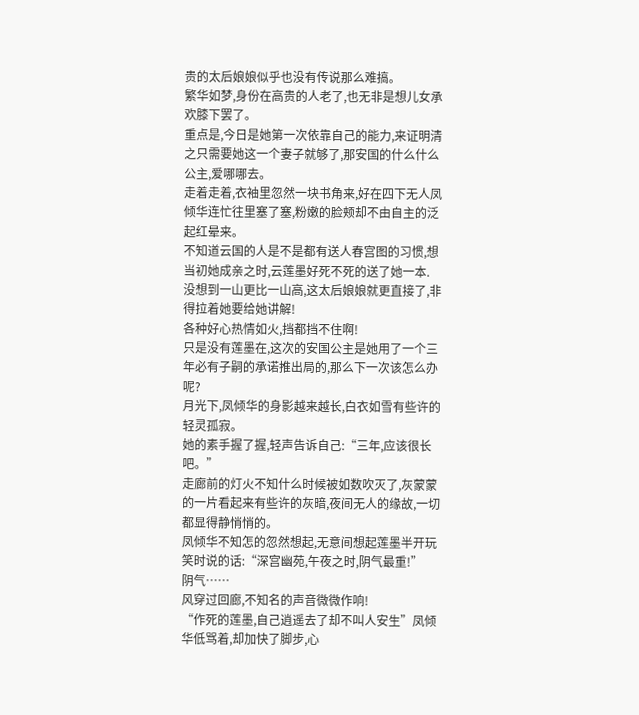贵的太后娘娘似乎也没有传说那么难搞。
繁华如梦,身份在高贵的人老了,也无非是想儿女承欢膝下罢了。
重点是,今日是她第一次依靠自己的能力,来证明清之只需要她这一个妻子就够了,那安国的什么什么公主,爱哪哪去。
走着走着,衣袖里忽然一块书角来,好在四下无人凤倾华连忙往里塞了塞,粉嫩的脸颊却不由自主的泛起红晕来。
不知道云国的人是不是都有送人春宫图的习惯,想当初她成亲之时,云莲墨好死不死的送了她一本.
没想到一山更比一山高,这太后娘娘就更直接了,非得拉着她要给她讲解!
各种好心热情如火,挡都挡不住啊!
只是没有莲墨在,这次的安国公主是她用了一个三年必有子嗣的承诺推出局的,那么下一次该怎么办呢?
月光下,凤倾华的身影越来越长,白衣如雪有些许的轻灵孤寂。
她的素手握了握,轻声告诉自己:“三年,应该很长吧。”
走廊前的灯火不知什么时候被如数吹灭了,灰蒙蒙的一片看起来有些许的灰暗,夜间无人的缘故,一切都显得静悄悄的。
凤倾华不知怎的忽然想起,无意间想起莲墨半开玩笑时说的话:“深宫幽苑,午夜之时,阴气最重!”
阴气……
风穿过回廊,不知名的声音微微作响!
“作死的莲墨,自己逍遥去了却不叫人安生”凤倾华低骂着,却加快了脚步,心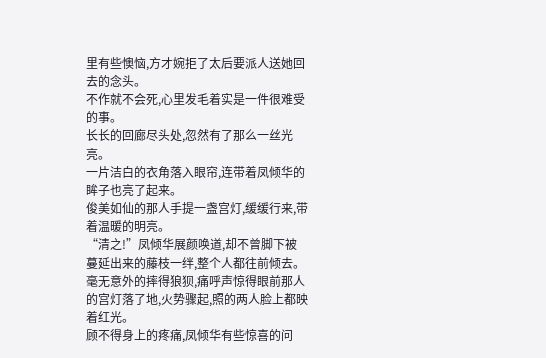里有些懊恼,方才婉拒了太后要派人送她回去的念头。
不作就不会死,心里发毛着实是一件很难受的事。
长长的回廊尽头处,忽然有了那么一丝光亮。
一片洁白的衣角落入眼帘,连带着凤倾华的眸子也亮了起来。
俊美如仙的那人手提一盏宫灯,缓缓行来,带着温暖的明亮。
“清之!”凤倾华展颜唤道,却不曾脚下被蔓延出来的藤枝一绊,整个人都往前倾去。
毫无意外的摔得狼狈,痛呼声惊得眼前那人的宫灯落了地,火势骤起,照的两人脸上都映着红光。
顾不得身上的疼痛,凤倾华有些惊喜的问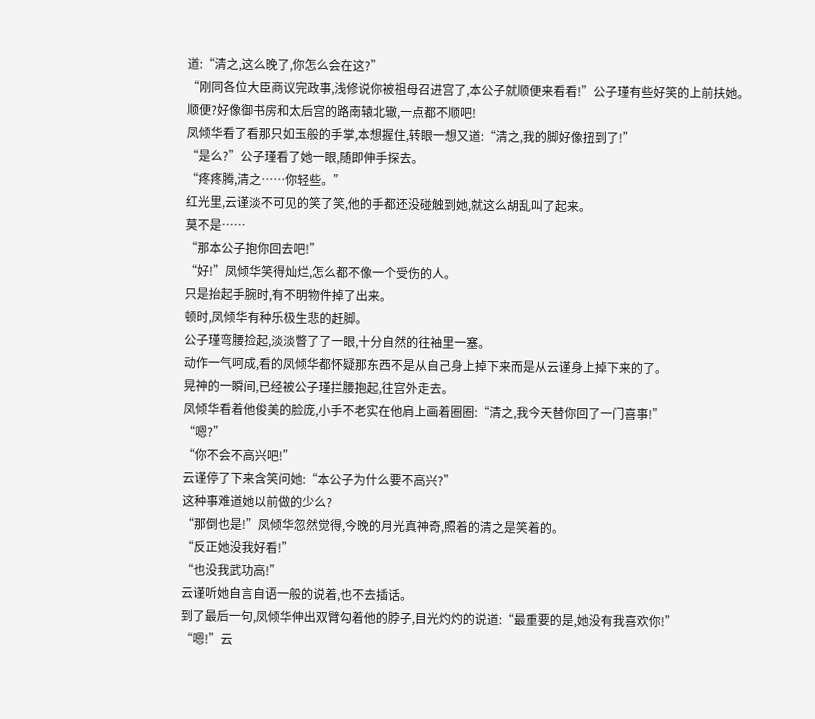道:“清之,这么晚了,你怎么会在这?”
“刚同各位大臣商议完政事,浅修说你被祖母召进宫了,本公子就顺便来看看!”公子瑾有些好笑的上前扶她。
顺便?好像御书房和太后宫的路南辕北辙,一点都不顺吧!
凤倾华看了看那只如玉般的手掌,本想握住,转眼一想又道:“清之,我的脚好像扭到了!”
“是么?”公子瑾看了她一眼,随即伸手探去。
“疼疼腾,清之……你轻些。”
红光里,云谨淡不可见的笑了笑,他的手都还没碰触到她,就这么胡乱叫了起来。
莫不是……
“那本公子抱你回去吧!”
“好!”凤倾华笑得灿烂,怎么都不像一个受伤的人。
只是抬起手腕时,有不明物件掉了出来。
顿时,凤倾华有种乐极生悲的赶脚。
公子瑾弯腰捡起,淡淡瞥了了一眼,十分自然的往袖里一塞。
动作一气呵成,看的凤倾华都怀疑那东西不是从自己身上掉下来而是从云谨身上掉下来的了。
晃神的一瞬间,已经被公子瑾拦腰抱起,往宫外走去。
凤倾华看着他俊美的脸庞,小手不老实在他肩上画着圈圈:“清之,我今天替你回了一门喜事!”
“嗯?”
“你不会不高兴吧!”
云谨停了下来含笑问她:“本公子为什么要不高兴?”
这种事难道她以前做的少么?
“那倒也是!”凤倾华忽然觉得,今晚的月光真神奇,照着的清之是笑着的。
“反正她没我好看!”
“也没我武功高!”
云谨听她自言自语一般的说着,也不去插话。
到了最后一句,凤倾华伸出双臂勾着他的脖子,目光灼灼的说道:“最重要的是,她没有我喜欢你!”
“嗯!”云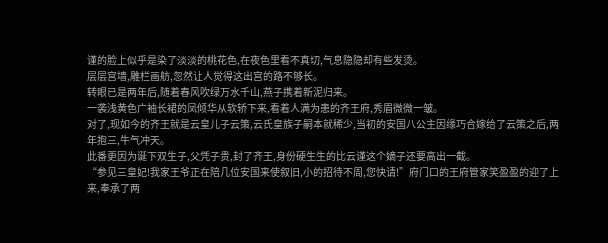谨的脸上似乎是染了淡淡的桃花色,在夜色里看不真切,气息隐隐却有些发烫。
层层宫墙,雕栏画舫,忽然让人觉得这出宫的路不够长。
转眼已是两年后,随着春风吹绿万水千山,燕子携着新泥归来。
一袭浅黄色广袖长裙的凤倾华从软轿下来,看着人满为患的齐王府,秀眉微微一皱。
对了,现如今的齐王就是云皇儿子云策,云氏皇族子嗣本就稀少,当初的安国八公主因缘巧合嫁给了云策之后,两年抱三,牛气冲天。
此番更因为诞下双生子,父凭子贵,封了齐王,身份硬生生的比云谨这个嫡子还要高出一截。
“参见三皇妃!我家王爷正在陪几位安国来使叙旧,小的招待不周,您快请!”府门口的王府管家笑盈盈的迎了上来,奉承了两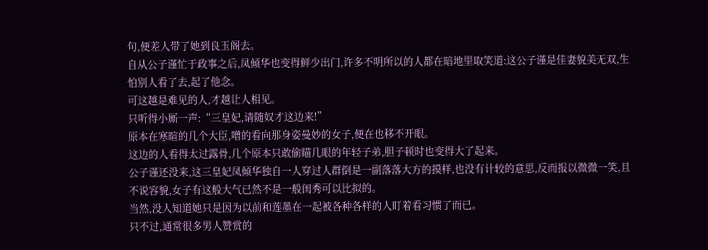句,便差人带了她到良玉阁去。
自从公子谨忙于政事之后,凤倾华也变得鲜少出门,许多不明所以的人都在暗地里取笑道:这公子谨是佳妻貌美无双,生怕别人看了去,起了他念。
可这越是难见的人,才越让人相见。
只听得小厮一声:“三皇妃,请随奴才这边来!”
原本在寒暄的几个大臣,噌的看向那身姿曼妙的女子,便在也移不开眼。
这边的人看得太过露骨,几个原本只敢偷瞄几眼的年轻子弟,胆子顿时也变得大了起来。
公子谨还没来,这三皇妃凤倾华独自一人穿过人群倒是一副落落大方的摸样,也没有计较的意思,反而报以微微一笑,且不说容貌,女子有这般大气已然不是一般闺秀可以比拟的。
当然,没人知道她只是因为以前和莲墨在一起被各种各样的人盯着看习惯了而已。
只不过,通常很多男人赞赏的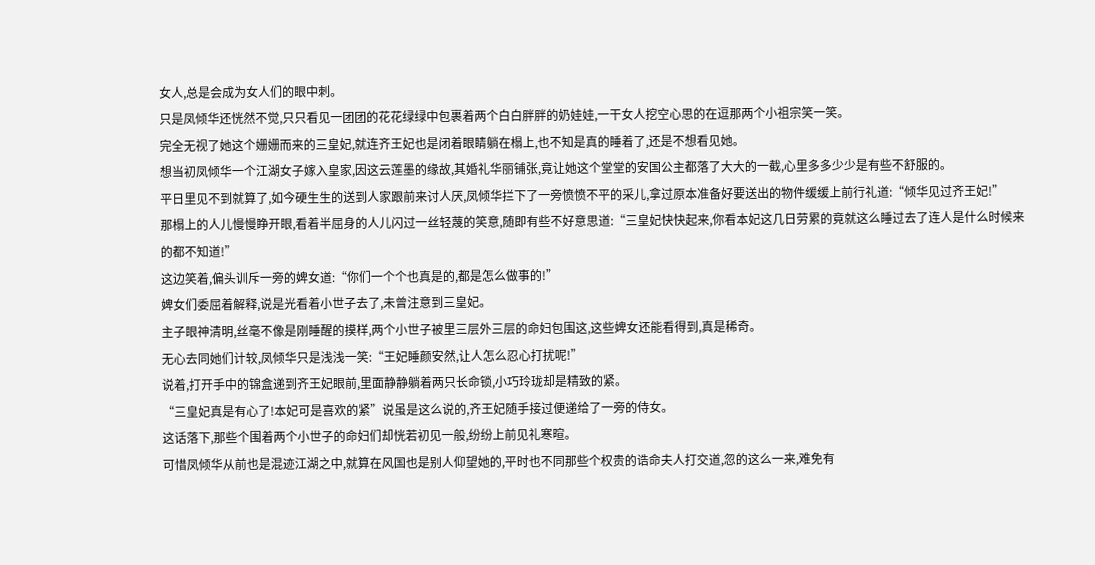女人,总是会成为女人们的眼中刺。
只是凤倾华还恍然不觉,只只看见一团团的花花绿绿中包裹着两个白白胖胖的奶娃娃,一干女人挖空心思的在逗那两个小祖宗笑一笑。
完全无视了她这个姗姗而来的三皇妃,就连齐王妃也是闭着眼睛躺在榻上,也不知是真的睡着了,还是不想看见她。
想当初凤倾华一个江湖女子嫁入皇家,因这云莲墨的缘故,其婚礼华丽铺张,竟让她这个堂堂的安国公主都落了大大的一截,心里多多少少是有些不舒服的。
平日里见不到就算了,如今硬生生的送到人家跟前来讨人厌,凤倾华拦下了一旁愤愤不平的采儿,拿过原本准备好要送出的物件缓缓上前行礼道:“倾华见过齐王妃!”
那榻上的人儿慢慢睁开眼,看着半屈身的人儿闪过一丝轻蔑的笑意,随即有些不好意思道:“三皇妃快快起来,你看本妃这几日劳累的竟就这么睡过去了连人是什么时候来的都不知道!”
这边笑着,偏头训斥一旁的婢女道:“你们一个个也真是的,都是怎么做事的!”
婢女们委屈着解释,说是光看着小世子去了,未曾注意到三皇妃。
主子眼神清明,丝毫不像是刚睡醒的摸样,两个小世子被里三层外三层的命妇包围这,这些婢女还能看得到,真是稀奇。
无心去同她们计较,凤倾华只是浅浅一笑:“王妃睡颜安然,让人怎么忍心打扰呢!”
说着,打开手中的锦盒递到齐王妃眼前,里面静静躺着两只长命锁,小巧玲珑却是精致的紧。
“三皇妃真是有心了!本妃可是喜欢的紧”说虽是这么说的,齐王妃随手接过便递给了一旁的侍女。
这话落下,那些个围着两个小世子的命妇们却恍若初见一般,纷纷上前见礼寒暄。
可惜凤倾华从前也是混迹江湖之中,就算在风国也是别人仰望她的,平时也不同那些个权贵的诰命夫人打交道,忽的这么一来,难免有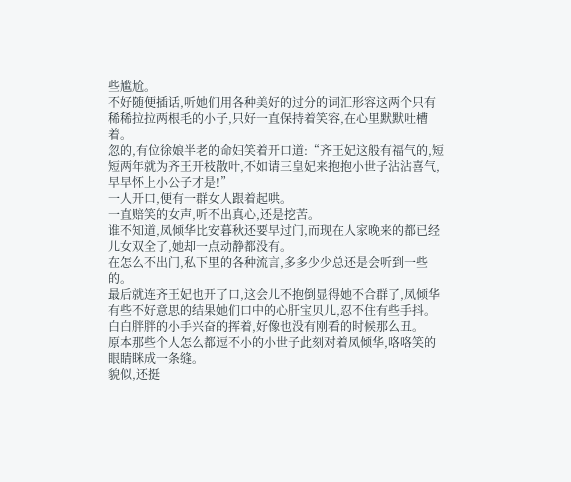些尴尬。
不好随便插话,听她们用各种美好的过分的词汇形容这两个只有稀稀拉拉两根毛的小子,只好一直保持着笑容,在心里默默吐槽着。
忽的,有位徐娘半老的命妇笑着开口道:“齐王妃这般有福气的,短短两年就为齐王开枝散叶,不如请三皇妃来抱抱小世子沾沾喜气,早早怀上小公子才是!”
一人开口,便有一群女人跟着起哄。
一直赔笑的女声,听不出真心,还是挖苦。
谁不知道,凤倾华比安暮秋还要早过门,而现在人家晚来的都已经儿女双全了,她却一点动静都没有。
在怎么不出门,私下里的各种流言,多多少少总还是会听到一些的。
最后就连齐王妃也开了口,这会儿不抱倒显得她不合群了,凤倾华有些不好意思的结果她们口中的心肝宝贝儿,忍不住有些手抖。
白白胖胖的小手兴奋的挥着,好像也没有刚看的时候那么丑。
原本那些个人怎么都逗不小的小世子此刻对着凤倾华,咯咯笑的眼睛眯成一条缝。
貌似,还挺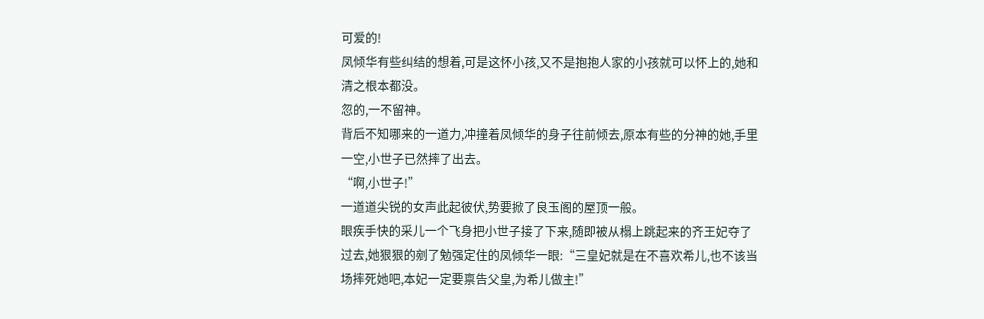可爱的!
凤倾华有些纠结的想着,可是这怀小孩,又不是抱抱人家的小孩就可以怀上的,她和清之根本都没。
忽的,一不留神。
背后不知哪来的一道力,冲撞着凤倾华的身子往前倾去,原本有些的分神的她,手里一空,小世子已然摔了出去。
“啊,小世子!”
一道道尖锐的女声此起彼伏,势要掀了良玉阁的屋顶一般。
眼疾手快的采儿一个飞身把小世子接了下来,随即被从榻上跳起来的齐王妃夺了过去,她狠狠的剜了勉强定住的凤倾华一眼:“三皇妃就是在不喜欢希儿,也不该当场摔死她吧,本妃一定要禀告父皇,为希儿做主!”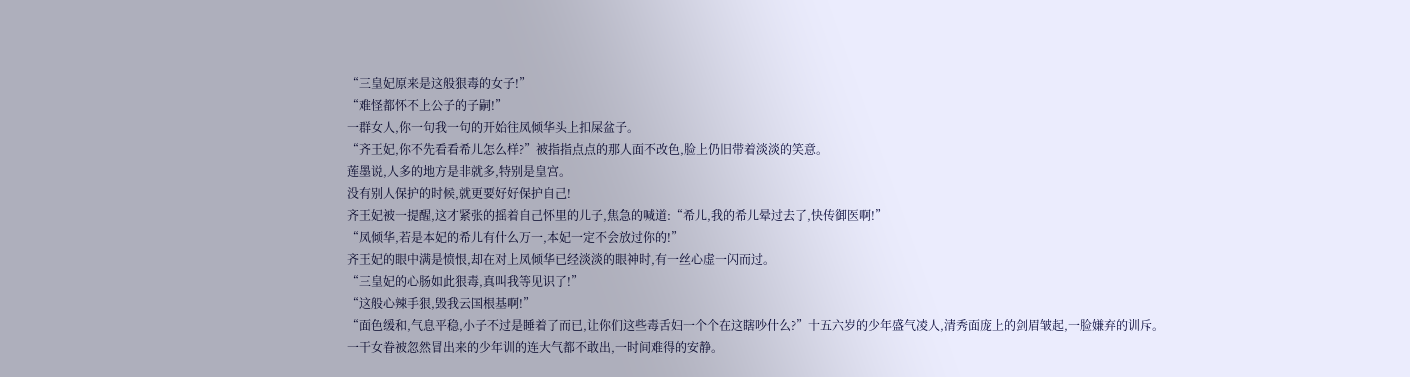“三皇妃原来是这般狠毒的女子!”
“难怪都怀不上公子的子嗣!”
一群女人,你一句我一句的开始往凤倾华头上扣屎盆子。
“齐王妃,你不先看看希儿怎么样?”被指指点点的那人面不改色,脸上仍旧带着淡淡的笑意。
莲墨说,人多的地方是非就多,特别是皇宫。
没有别人保护的时候,就更要好好保护自己!
齐王妃被一提醒,这才紧张的摇着自己怀里的儿子,焦急的喊道:“希儿,我的希儿晕过去了,快传御医啊!”
“凤倾华,若是本妃的希儿有什么万一,本妃一定不会放过你的!”
齐王妃的眼中满是愤恨,却在对上凤倾华已经淡淡的眼神时,有一丝心虚一闪而过。
“三皇妃的心肠如此狠毒,真叫我等见识了!”
“这般心辣手狠,毁我云国根基啊!”
“面色缓和,气息平稳,小子不过是睡着了而已,让你们这些毒舌妇一个个在这瞎吵什么?”十五六岁的少年盛气凌人,清秀面庞上的剑眉皱起,一脸嫌弃的训斥。
一干女眷被忽然冒出来的少年训的连大气都不敢出,一时间难得的安静。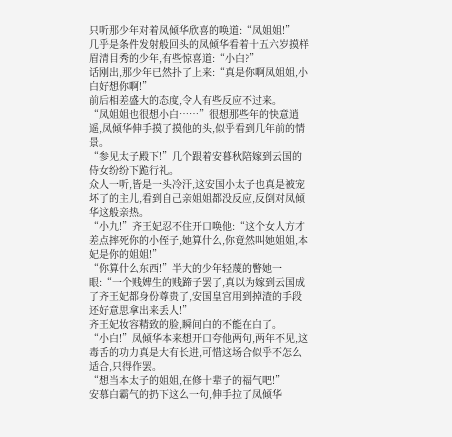只听那少年对着凤倾华欣喜的唤道:“凤姐姐!”
几乎是条件发射般回头的凤倾华看着十五六岁摸样眉清目秀的少年,有些惊喜道:“小白?”
话刚出,那少年已然扑了上来:“真是你啊凤姐姐,小白好想你啊!”
前后相差盛大的态度,令人有些反应不过来。
“凤姐姐也很想小白……”很想那些年的快意逍遥,凤倾华伸手摸了摸他的头,似乎看到几年前的情景。
“参见太子殿下!”几个跟着安暮秋陪嫁到云国的侍女纷纷下跪行礼。
众人一听,皆是一头冷汗,这安国小太子也真是被宠坏了的主儿,看到自己亲姐姐都没反应,反倒对凤倾华这般亲热。
“小九!”齐王妃忍不住开口唤他:“这个女人方才差点摔死你的小侄子,她算什么,你竟然叫她姐姐,本妃是你的姐姐!”
“你算什么东西!”半大的少年轻蔑的瞥她一眼:“一个贱婢生的贱蹄子罢了,真以为嫁到云国成了齐王妃都身份尊贵了,安国皇宫用到掉渣的手段还好意思拿出来丢人!”
齐王妃妆容精致的脸,瞬间白的不能在白了。
“小白!”凤倾华本来想开口夸他两句,两年不见,这毒舌的功力真是大有长进,可惜这场合似乎不怎么适合,只得作罢。
“想当本太子的姐姐,在修十辈子的福气吧!”
安慕白霸气的扔下这么一句,伸手拉了凤倾华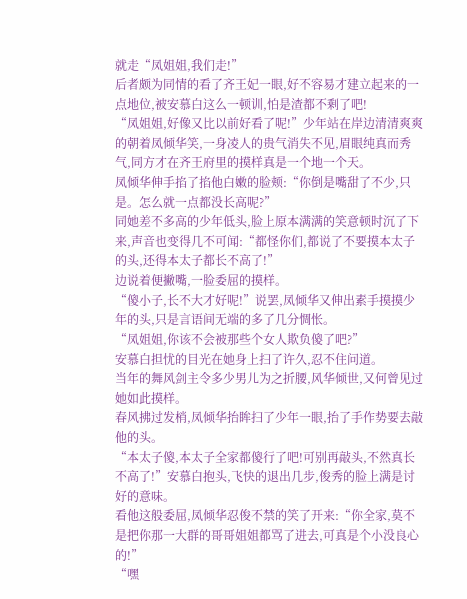就走“凤姐姐,我们走!”
后者颇为同情的看了齐王妃一眼,好不容易才建立起来的一点地位,被安慕白这么一顿训,怕是渣都不剩了吧!
“凤姐姐,好像又比以前好看了呢!”少年站在岸边清清爽爽的朝着凤倾华笑,一身凌人的贵气消失不见,眉眼纯真而秀气,同方才在齐王府里的摸样真是一个地一个天。
凤倾华伸手掐了掐他白嫩的脸颊:“你倒是嘴甜了不少,只是。怎么就一点都没长高呢?”
同她差不多高的少年低头,脸上原本满满的笑意顿时沉了下来,声音也变得几不可闻:“都怪你们,都说了不要摸本太子的头,还得本太子都长不高了!”
边说着便撇嘴,一脸委屈的摸样。
“傻小子,长不大才好呢!”说罢,凤倾华又伸出素手摸摸少年的头,只是言语间无端的多了几分惆怅。
“凤姐姐,你该不会被那些个女人欺负傻了吧?”
安慕白担忧的目光在她身上扫了许久,忍不住问道。
当年的舞风剑主令多少男儿为之折腰,风华倾世,又何曾见过她如此摸样。
春风拂过发梢,凤倾华抬眸扫了少年一眼,抬了手作势要去敲他的头。
“本太子傻,本太子全家都傻行了吧!可别再敲头,不然真长不高了!”安慕白抱头,飞快的退出几步,俊秀的脸上满是讨好的意味。
看他这般委屈,凤倾华忍俊不禁的笑了开来:“你全家,莫不是把你那一大群的哥哥姐姐都骂了进去,可真是个小没良心的!”
“嘿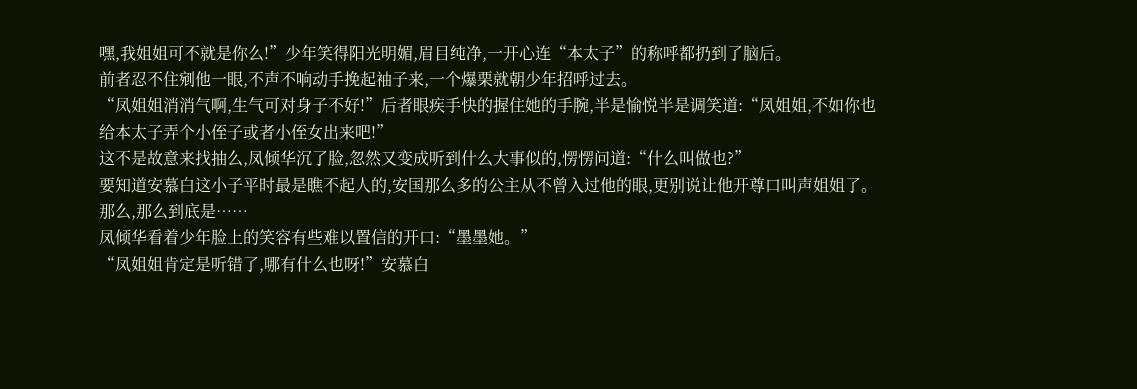嘿,我姐姐可不就是你么!”少年笑得阳光明媚,眉目纯净,一开心连“本太子”的称呼都扔到了脑后。
前者忍不住剜他一眼,不声不响动手挽起袖子来,一个爆栗就朝少年招呼过去。
“凤姐姐消消气啊,生气可对身子不好!”后者眼疾手快的握住她的手腕,半是愉悦半是调笑道:“凤姐姐,不如你也给本太子弄个小侄子或者小侄女出来吧!”
这不是故意来找抽么,凤倾华沉了脸,忽然又变成听到什么大事似的,愣愣问道:“什么叫做也?”
要知道安慕白这小子平时最是瞧不起人的,安国那么多的公主从不曾入过他的眼,更别说让他开尊口叫声姐姐了。
那么,那么到底是……
凤倾华看着少年脸上的笑容有些难以置信的开口:“墨墨她。”
“凤姐姐肯定是听错了,哪有什么也呀!”安慕白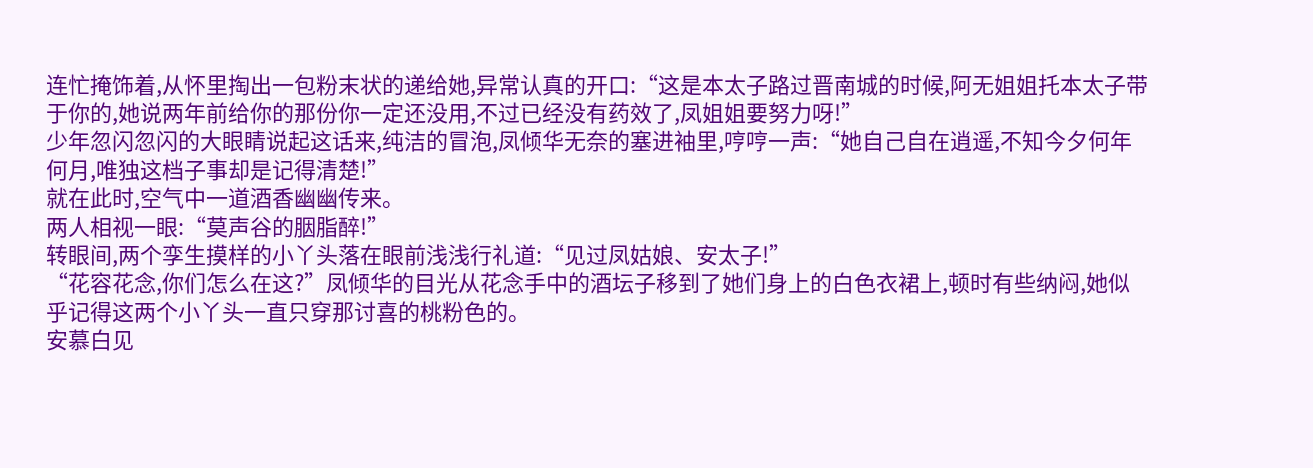连忙掩饰着,从怀里掏出一包粉末状的递给她,异常认真的开口:“这是本太子路过晋南城的时候,阿无姐姐托本太子带于你的,她说两年前给你的那份你一定还没用,不过已经没有药效了,凤姐姐要努力呀!”
少年忽闪忽闪的大眼睛说起这话来,纯洁的冒泡,凤倾华无奈的塞进袖里,哼哼一声:“她自己自在逍遥,不知今夕何年何月,唯独这档子事却是记得清楚!”
就在此时,空气中一道酒香幽幽传来。
两人相视一眼:“莫声谷的胭脂醉!”
转眼间,两个孪生摸样的小丫头落在眼前浅浅行礼道:“见过凤姑娘、安太子!”
“花容花念,你们怎么在这?”凤倾华的目光从花念手中的酒坛子移到了她们身上的白色衣裙上,顿时有些纳闷,她似乎记得这两个小丫头一直只穿那讨喜的桃粉色的。
安慕白见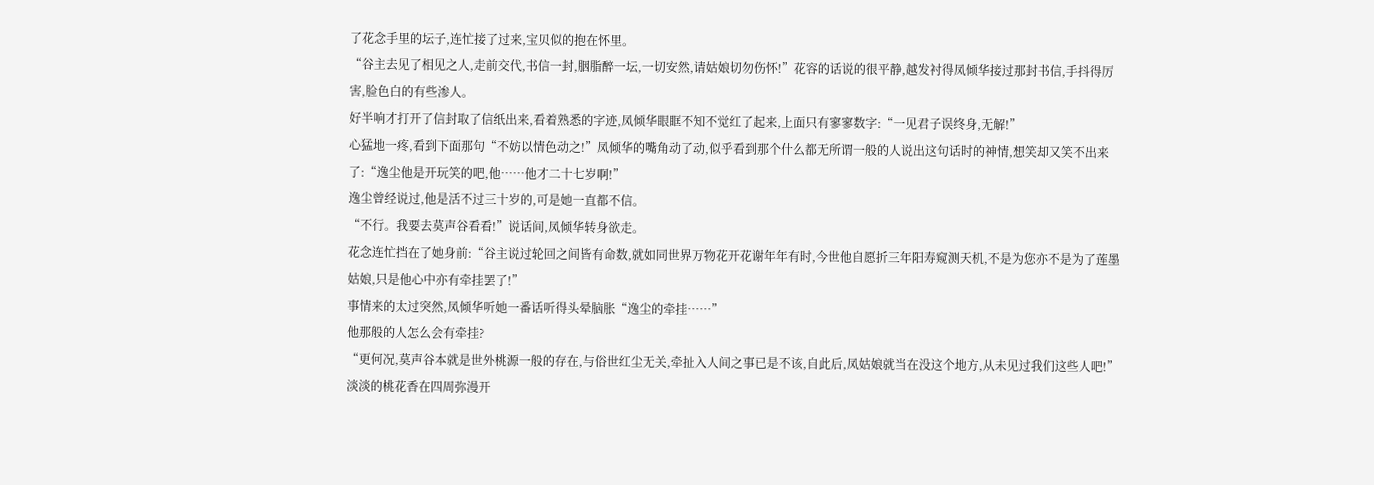了花念手里的坛子,连忙接了过来,宝贝似的抱在怀里。
“谷主去见了相见之人,走前交代,书信一封,胭脂醉一坛,一切安然,请姑娘切勿伤怀!”花容的话说的很平静,越发衬得凤倾华接过那封书信,手抖得厉害,脸色白的有些渗人。
好半响才打开了信封取了信纸出来,看着熟悉的字迹,凤倾华眼眶不知不觉红了起来,上面只有寥寥数字:“一见君子误终身,无解!”
心猛地一疼,看到下面那句“不妨以情色动之!”凤倾华的嘴角动了动,似乎看到那个什么都无所谓一般的人说出这句话时的神情,想笑却又笑不出来了:“逸尘他是开玩笑的吧,他……他才二十七岁啊!”
逸尘曾经说过,他是活不过三十岁的,可是她一直都不信。
“不行。我要去莫声谷看看!”说话间,凤倾华转身欲走。
花念连忙挡在了她身前:“谷主说过轮回之间皆有命数,就如同世界万物花开花谢年年有时,今世他自愿折三年阳寿窥测天机,不是为您亦不是为了莲墨姑娘,只是他心中亦有牵挂罢了!”
事情来的太过突然,凤倾华听她一番话听得头晕脑胀“逸尘的牵挂……”
他那般的人怎么会有牵挂?
“更何况,莫声谷本就是世外桃源一般的存在,与俗世红尘无关,牵扯入人间之事已是不该,自此后,凤姑娘就当在没这个地方,从未见过我们这些人吧!”
淡淡的桃花香在四周弥漫开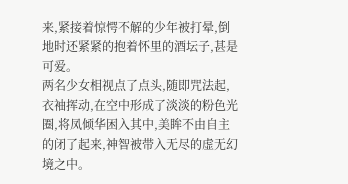来,紧接着惊愕不解的少年被打晕,倒地时还紧紧的抱着怀里的酒坛子,甚是可爱。
两名少女相视点了点头,随即咒法起,衣袖挥动,在空中形成了淡淡的粉色光圈,将凤倾华困入其中,美眸不由自主的闭了起来,神智被带入无尽的虚无幻境之中。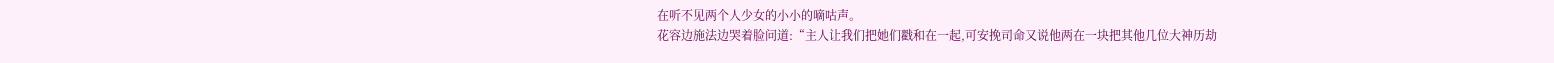在听不见两个人少女的小小的嘀咕声。
花容边施法边哭着脸问道:“主人让我们把她们戳和在一起,可安挽司命又说他两在一块把其他几位大神历劫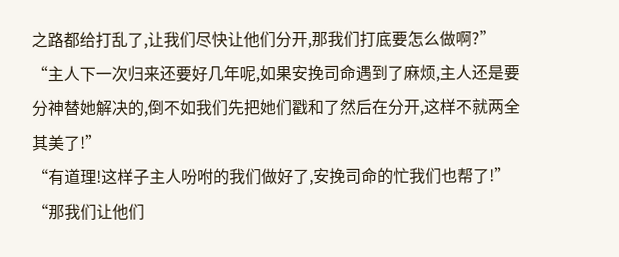之路都给打乱了,让我们尽快让他们分开,那我们打底要怎么做啊?”
“主人下一次归来还要好几年呢,如果安挽司命遇到了麻烦,主人还是要分神替她解决的,倒不如我们先把她们戳和了然后在分开,这样不就两全其美了!”
“有道理!这样子主人吩咐的我们做好了,安挽司命的忙我们也帮了!”
“那我们让他们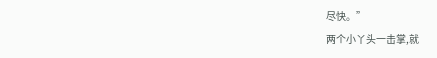尽快。”
两个小丫头一击掌,就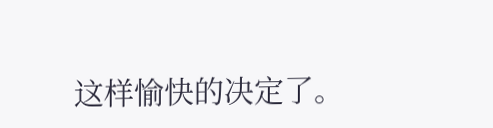这样愉快的决定了。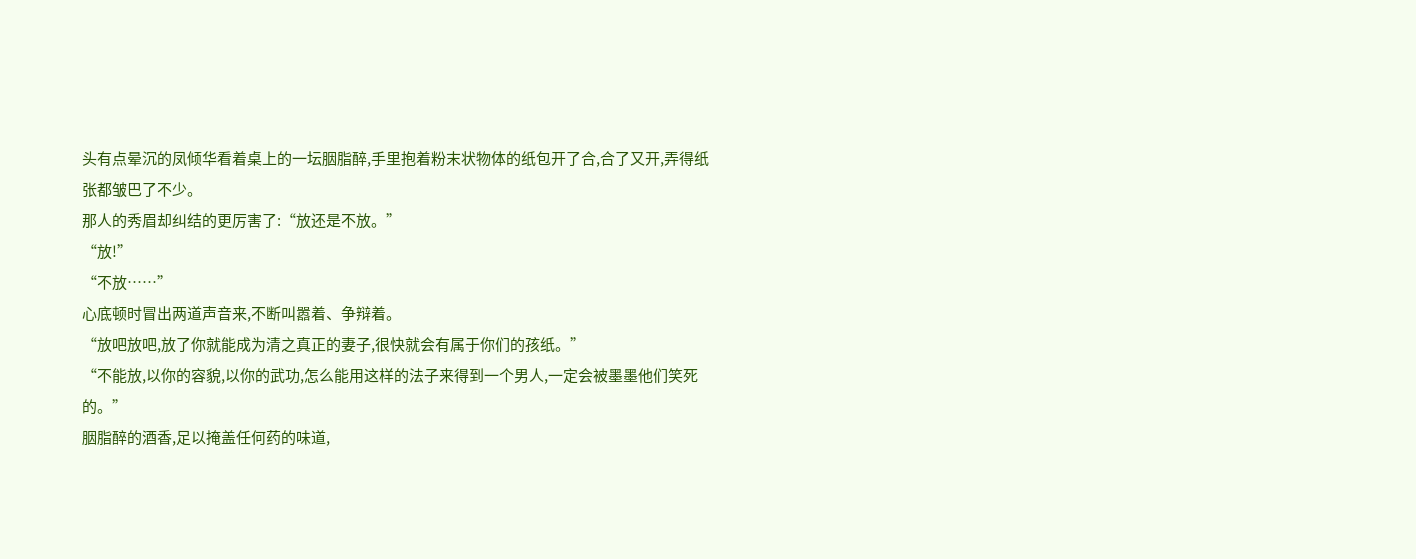头有点晕沉的凤倾华看着桌上的一坛胭脂醉,手里抱着粉末状物体的纸包开了合,合了又开,弄得纸张都皱巴了不少。
那人的秀眉却纠结的更厉害了:“放还是不放。”
“放!”
“不放……”
心底顿时冒出两道声音来,不断叫嚣着、争辩着。
“放吧放吧,放了你就能成为清之真正的妻子,很快就会有属于你们的孩纸。”
“不能放,以你的容貌,以你的武功,怎么能用这样的法子来得到一个男人,一定会被墨墨他们笑死的。”
胭脂醉的酒香,足以掩盖任何药的味道,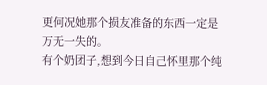更何况她那个损友准备的东西一定是万无一失的。
有个奶团子,想到今日自己怀里那个纯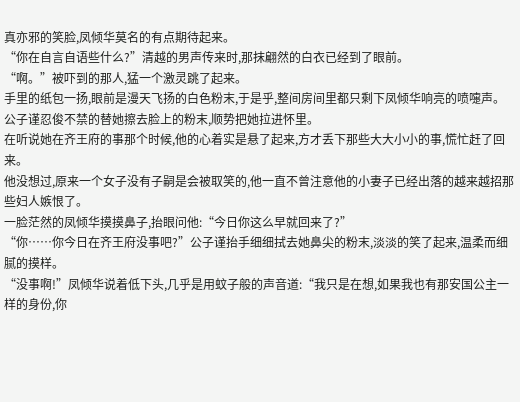真亦邪的笑脸,凤倾华莫名的有点期待起来。
“你在自言自语些什么?”清越的男声传来时,那抹翩然的白衣已经到了眼前。
“啊。”被吓到的那人,猛一个激灵跳了起来。
手里的纸包一扬,眼前是漫天飞扬的白色粉末,于是乎,整间房间里都只剩下凤倾华响亮的喷嚏声。
公子谨忍俊不禁的替她擦去脸上的粉末,顺势把她拉进怀里。
在听说她在齐王府的事那个时候,他的心着实是悬了起来,方才丢下那些大大小小的事,慌忙赶了回来。
他没想过,原来一个女子没有子嗣是会被取笑的,他一直不曾注意他的小妻子已经出落的越来越招那些妇人嫉恨了。
一脸茫然的凤倾华摸摸鼻子,抬眼问他:“今日你这么早就回来了?”
“你……你今日在齐王府没事吧?”公子谨抬手细细拭去她鼻尖的粉末,淡淡的笑了起来,温柔而细腻的摸样。
“没事啊!”凤倾华说着低下头,几乎是用蚊子般的声音道:“我只是在想,如果我也有那安国公主一样的身份,你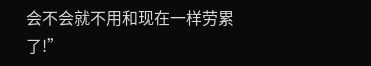会不会就不用和现在一样劳累了!”